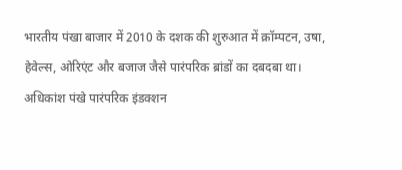भारतीय पंखा बाजार में 2010 के दशक की शुरुआत में क्रॉम्पटन, उषा, हेवेल्स, ओरिएंट और बजाज जैसे पारंपरिक ब्रांडों का दबदबा था। अधिकांश पंखे पारंपरिक इंडक्शन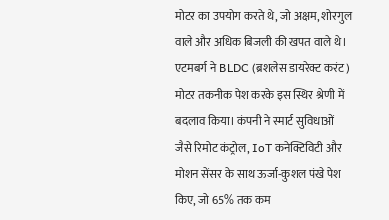मोटर का उपयोग करते थे, जो अक्षम, शोरगुल वाले और अधिक बिजली की खपत वाले थे।
एटमबर्ग ने BLDC (ब्रशलेस डायरेक्ट करंट) मोटर तकनीक पेश करके इस स्थिर श्रेणी में बदलाव किया। कंपनी ने स्मार्ट सुविधाओं जैसे रिमोट कंट्रोल, IoT कनेक्टिविटी और मोशन सेंसर के साथ ऊर्जा-कुशल पंखे पेश किए, जो 65% तक कम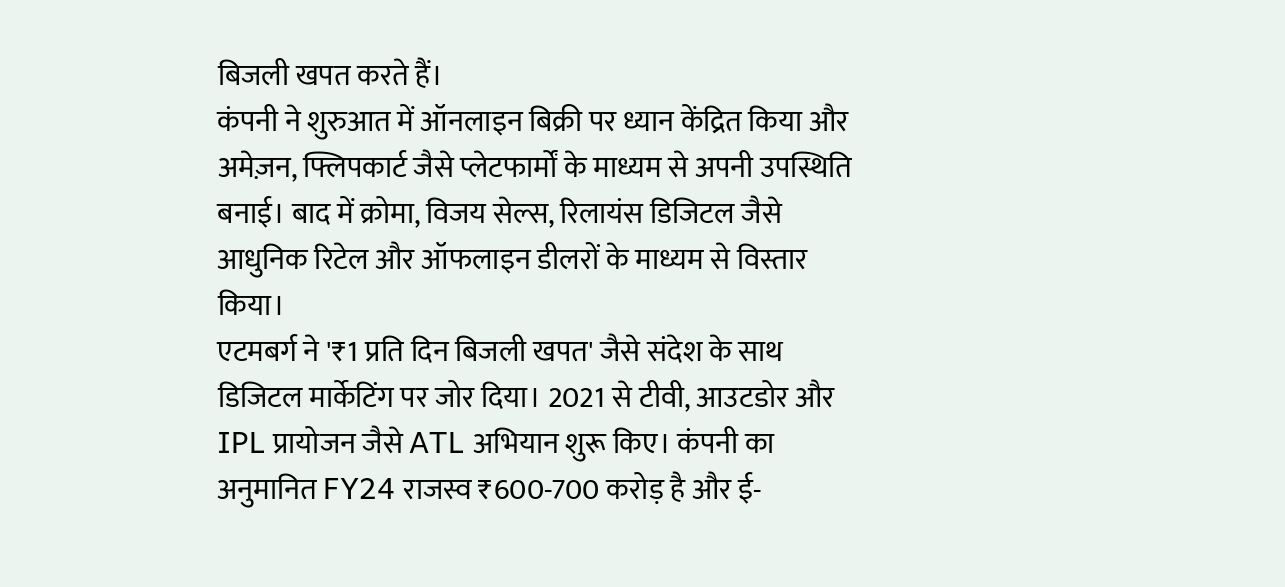बिजली खपत करते हैं।
कंपनी ने शुरुआत में ऑनलाइन बिक्री पर ध्यान केंद्रित किया और अमेज़न, फ्लिपकार्ट जैसे प्लेटफार्मों के माध्यम से अपनी उपस्थिति बनाई। बाद में क्रोमा, विजय सेल्स, रिलायंस डिजिटल जैसे आधुनिक रिटेल और ऑफलाइन डीलरों के माध्यम से विस्तार किया।
एटमबर्ग ने '₹1 प्रति दिन बिजली खपत' जैसे संदेश के साथ डिजिटल मार्केटिंग पर जोर दिया। 2021 से टीवी, आउटडोर और IPL प्रायोजन जैसे ATL अभियान शुरू किए। कंपनी का अनुमानित FY24 राजस्व ₹600-700 करोड़ है और ई-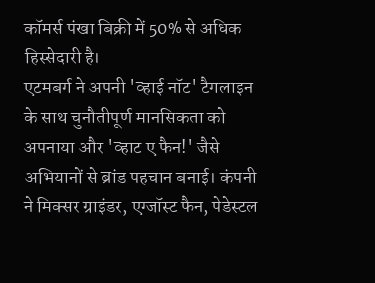कॉमर्स पंखा बिक्री में 50% से अधिक हिस्सेदारी है।
एटमबर्ग ने अपनी 'व्हाई नॉट' टैगलाइन के साथ चुनौतीपूर्ण मानसिकता को अपनाया और 'व्हाट ए फैन!' जैसे अभियानों से ब्रांड पहचान बनाई। कंपनी ने मिक्सर ग्राइंडर, एग्जॉस्ट फैन, पेडेस्टल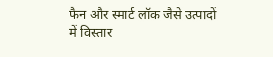फैन और स्मार्ट लॉक जैसे उत्पादों में विस्तार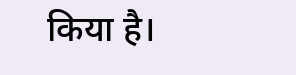किया है।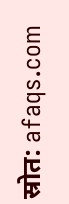स्रोत: afaqs.com